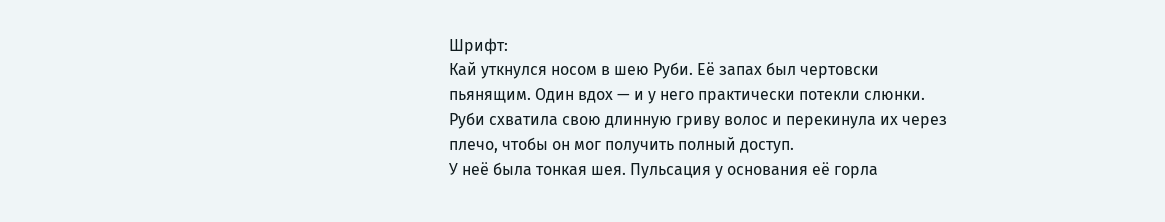Шрифт:
Кай уткнулся носом в шею Руби. Её запах был чертовски пьянящим. Один вдох — и у него практически потекли слюнки. Руби схватила свою длинную гриву волос и перекинула их через плечо, чтобы он мог получить полный доступ.
У неё была тонкая шея. Пульсация у основания её горла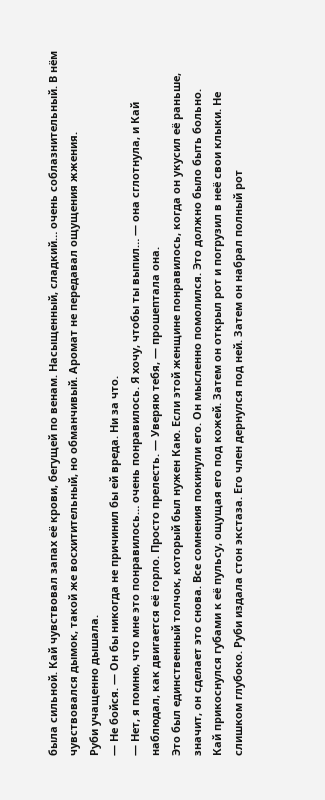была сильной. Кай чувствовал запах её крови, бегущей по венам. Насыщенный, сладкий… очень соблазнительный. В нём чувствовался дымок, такой же восхитительный, но обманчивый. Аромат не передавал ощущения жжения.
Руби учащенно дышала.
— Не бойся. — Он бы никогда не причинил бы ей вреда. Ни за что.
— Нет, я помню, что мне это понравилось… очень понравилось. Я хочу, чтобы ты выпил… — она сглотнула, и Кай наблюдал, как двигается её горло. Просто прелесть. — Уверяю тебя, — прошептала она.
Это был единственный толчок, который был нужен Каю. Если этой женщине понравилось, когда он укусил её раньше, значит, он сделает это снова. Все сомнения покинули его. Он мысленно помолился. Это должно было быть больно.
Кай прикоснулся губами к её пульсу, ощущая его под кожей. Затем он открыл рот и погрузил в неё свои клыки. Не слишком глубоко. Руби издала стон экстаза. Его член дернулся под ней. Затем он набрал полный рот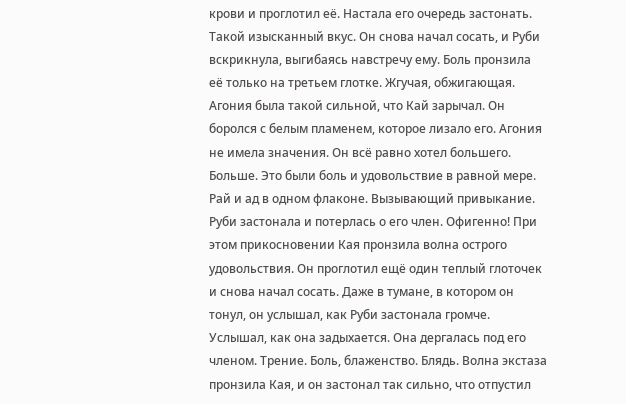крови и проглотил её. Настала его очередь застонать. Такой изысканный вкус. Он снова начал сосать, и Руби вскрикнула, выгибаясь навстречу ему. Боль пронзила её только на третьем глотке. Жгучая, обжигающая. Агония была такой сильной, что Кай зарычал. Он боролся с белым пламенем, которое лизало его. Агония не имела значения. Он всё равно хотел большего. Больше. Это были боль и удовольствие в равной мере. Рай и ад в одном флаконе. Вызывающий привыкание.
Руби застонала и потерлась о его член. Офигенно! При этом прикосновении Кая пронзила волна острого удовольствия. Он проглотил ещё один теплый глоточек и снова начал сосать. Даже в тумане, в котором он тонул, он услышал, как Руби застонала громче. Услышал, как она задыхается. Она дергалась под его членом. Трение. Боль, блаженство. Блядь. Волна экстаза пронзила Кая, и он застонал так сильно, что отпустил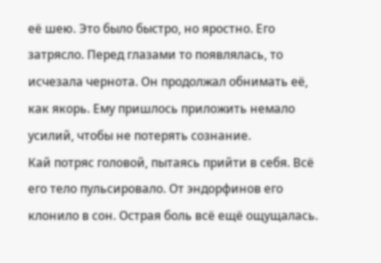её шею. Это было быстро, но яростно. Его затрясло. Перед глазами то появлялась, то исчезала чернота. Он продолжал обнимать её, как якорь. Ему пришлось приложить немало усилий, чтобы не потерять сознание.
Кай потряс головой, пытаясь прийти в себя. Всё его тело пульсировало. От эндорфинов его клонило в сон. Острая боль всё ещё ощущалась.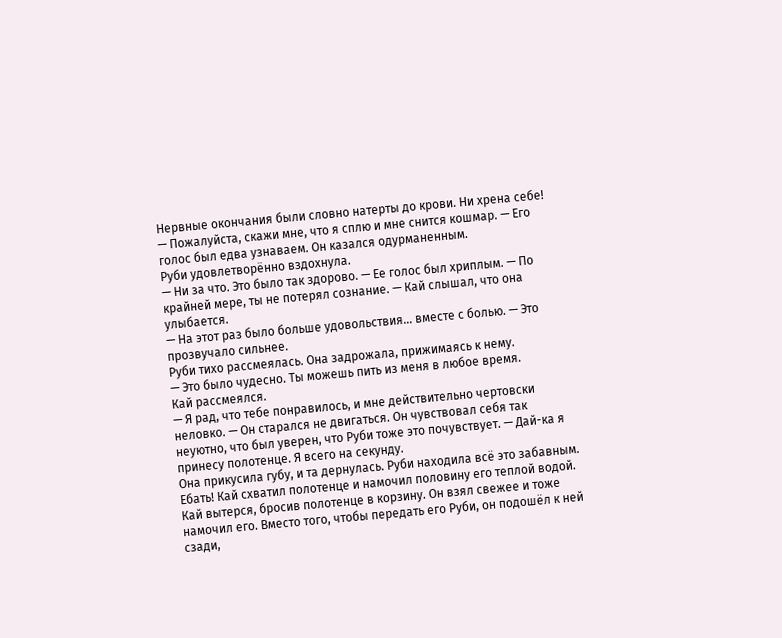Нервные окончания были словно натерты до крови. Ни хрена себе!
— Пожалуйста, скажи мне, что я сплю и мне снится кошмар. — Его голос был едва узнаваем. Он казался одурманенным.
Руби удовлетворённо вздохнула.
— Ни за что. Это было так здорово. — Ее голос был хриплым. — По крайней мере, ты не потерял сознание. — Кай слышал, что она улыбается.
— На этот раз было больше удовольствия… вместе с болью. — Это прозвучало сильнее.
Руби тихо рассмеялась. Она задрожала, прижимаясь к нему.
— Это было чудесно. Ты можешь пить из меня в любое время.
Кай рассмеялся.
— Я рад, что тебе понравилось, и мне действительно чертовски неловко. — Он старался не двигаться. Он чувствовал себя так неуютно, что был уверен, что Руби тоже это почувствует. — Дай-ка я принесу полотенце. Я всего на секунду.
Она прикусила губу, и та дернулась. Руби находила всё это забавным. Ебать! Кай схватил полотенце и намочил половину его теплой водой. Кай вытерся, бросив полотенце в корзину. Он взял свежее и тоже намочил его. Вместо того, чтобы передать его Руби, он подошёл к ней сзади,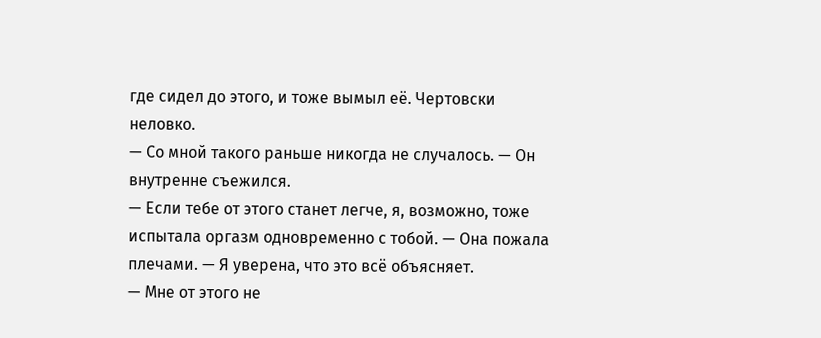где сидел до этого, и тоже вымыл её. Чертовски неловко.
— Со мной такого раньше никогда не случалось. — Он внутренне съежился.
— Если тебе от этого станет легче, я, возможно, тоже испытала оргазм одновременно с тобой. — Она пожала плечами. — Я уверена, что это всё объясняет.
— Мне от этого не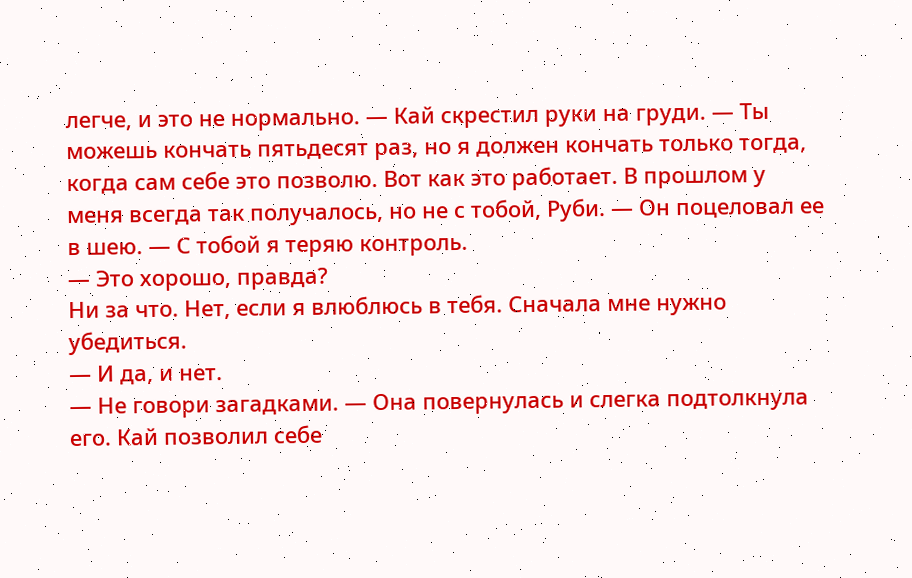легче, и это не нормально. — Кай скрестил руки на груди. — Ты можешь кончать пятьдесят раз, но я должен кончать только тогда, когда сам себе это позволю. Вот как это работает. В прошлом у меня всегда так получалось, но не с тобой, Руби. — Он поцеловал ее в шею. — С тобой я теряю контроль.
— Это хорошо, правда?
Ни за что. Нет, если я влюблюсь в тебя. Сначала мне нужно убедиться.
— И да, и нет.
— Не говори загадками. — Она повернулась и слегка подтолкнула его. Кай позволил себе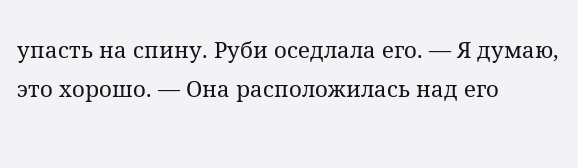упасть на спину. Руби оседлала его. — Я думаю, это хорошо. — Она расположилась над его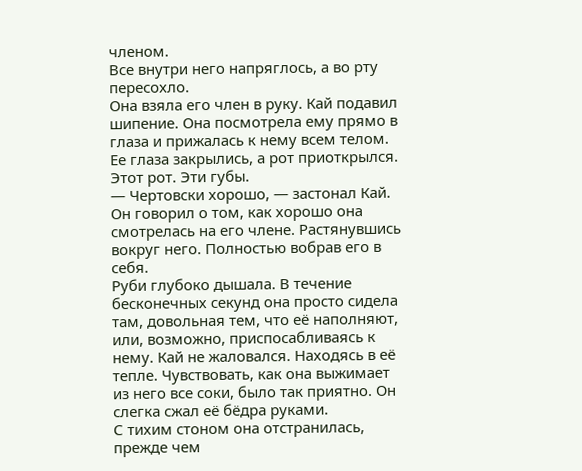членом.
Все внутри него напряглось, а во рту пересохло.
Она взяла его член в руку. Кай подавил шипение. Она посмотрела ему прямо в глаза и прижалась к нему всем телом. Ее глаза закрылись, а рот приоткрылся. Этот рот. Эти губы.
— Чертовски хорошо, — застонал Кай. Он говорил о том, как хорошо она смотрелась на его члене. Растянувшись вокруг него. Полностью вобрав его в себя.
Руби глубоко дышала. В течение бесконечных секунд она просто сидела там, довольная тем, что её наполняют, или, возможно, приспосабливаясь к нему. Кай не жаловался. Находясь в её тепле. Чувствовать, как она выжимает из него все соки, было так приятно. Он слегка сжал её бёдра руками.
С тихим стоном она отстранилась, прежде чем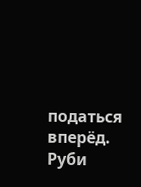податься вперёд. Руби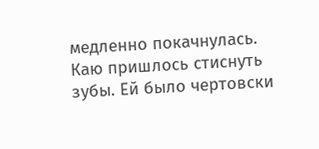медленно покачнулась. Каю пришлось стиснуть зубы. Ей было чертовски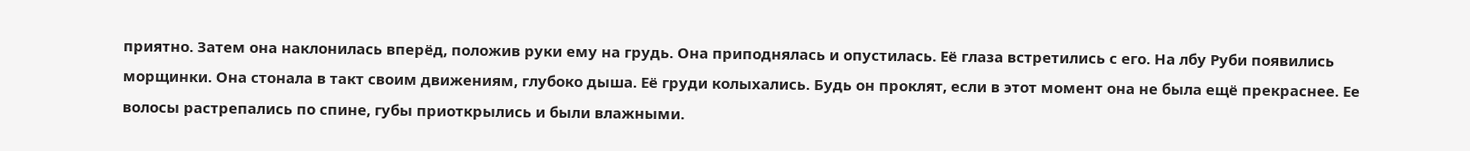приятно. Затем она наклонилась вперёд, положив руки ему на грудь. Она приподнялась и опустилась. Её глаза встретились с его. На лбу Руби появились морщинки. Она стонала в такт своим движениям, глубоко дыша. Её груди колыхались. Будь он проклят, если в этот момент она не была ещё прекраснее. Ее волосы растрепались по спине, губы приоткрылись и были влажными.